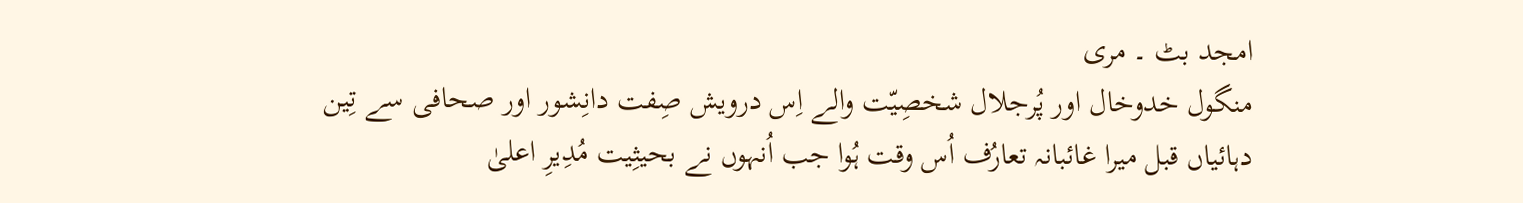امجد بٹ ۔ مری
منگول خدوخال اور پُرجلال شخصِیّت والے اِس درویش صِفت دانِشور اور صحافی سے تِین دہائیاں قبل میرا غائبانہ تعارُف اُس وقت ہُوا جب اُنہوں نے بحیثِیت مُدِیرِ اعلیٰ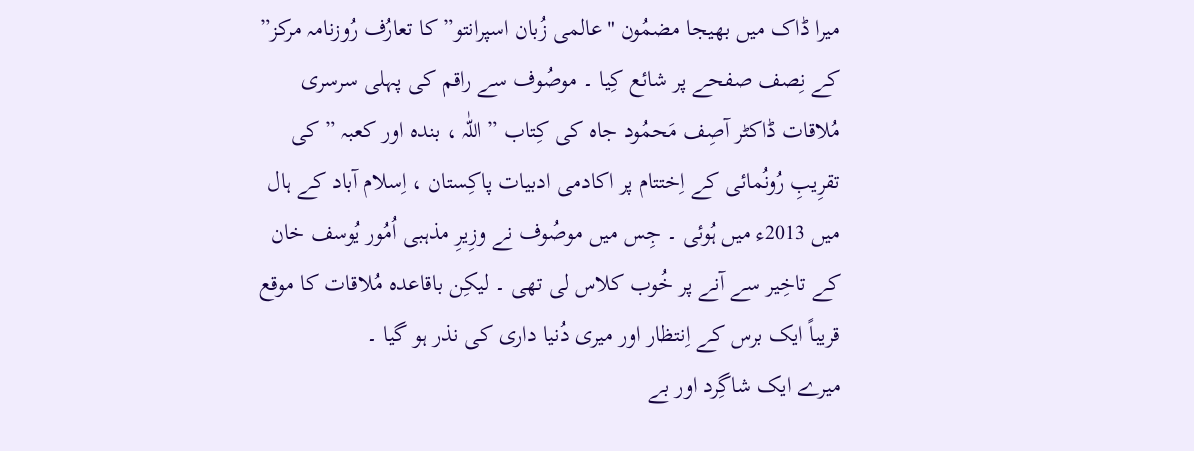میرا ڈاک میں بھیجا مضمُون "عالمی زُبان اسپرانتو” کا تعارُف رُوزنامہ مرکز” کے نِصف صفحے پر شائع کِیا ۔ موصُوف سے راقم کی پہلی سرسری مُلاقات ڈاکٹر آصِف مَحمُود جاہ کی کِتاب ” اللّٰہ ، بندہ اور کعبہ ” کی تقرِیبِ رُونُمائی کے اِختتام پر اکادمی ادبیات پاکِستان ، اِسلام آباد کے ہال میں 2013ء میں ہُوئی ۔ جِس میں موصُوف نے وزِیرِ مذہبی اُمُور یُوسف خان کے تاخِیر سے آنے پر خُوب کلاس لی تھی ۔ لیکِن باقاعدہ مُلاقات کا موقع قریباً ایک برس کے اِنتظار اور میری دُنیا داری کی نذر ہو گیا ۔
میرے ایک شاگِرد اور بے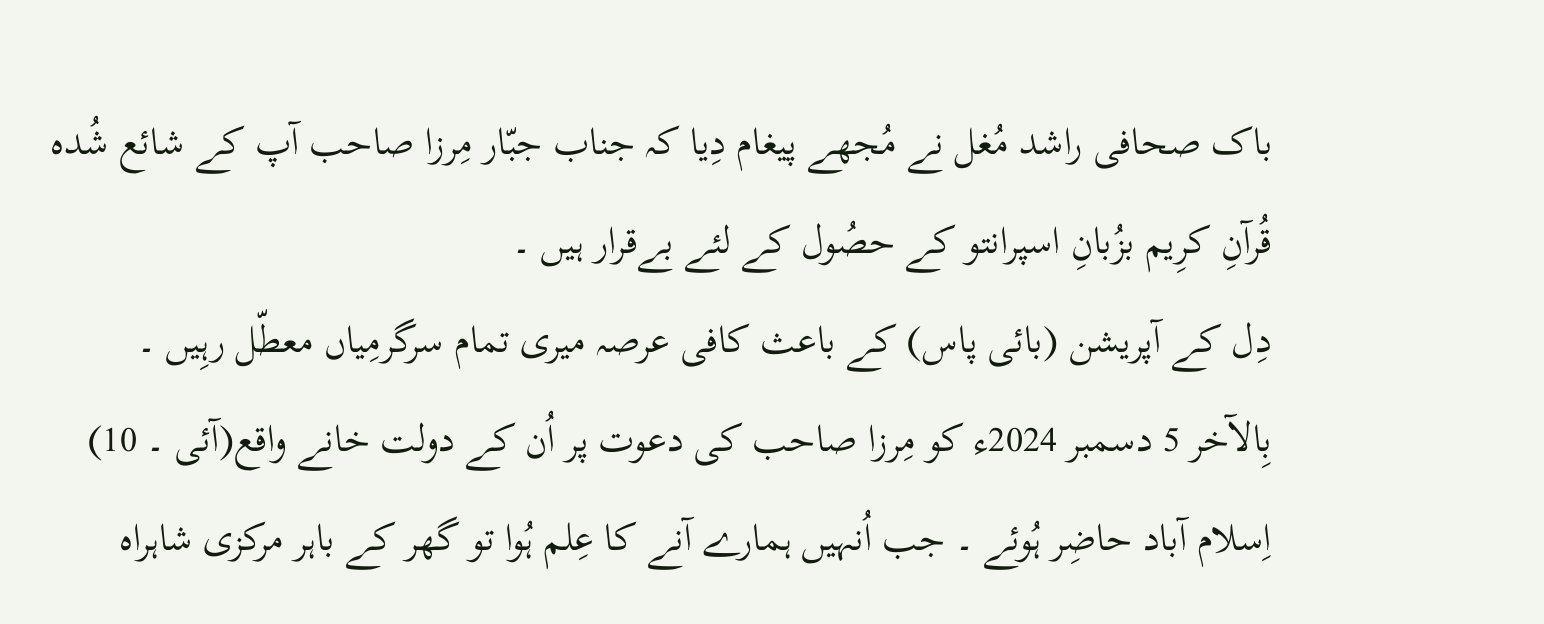باک صحافی راشد مُغل نے مُجھے پیغام دِیا کہ جناب جبّار مِرزا صاحب آپ کے شائع شُدہ قُرآنِ کرِیم بزُبانِ اسپرانتو کے حصُول کے لئے بےقرار ہیں ۔
دِل کے آپریشن (بائی پاس) کے باعث کافی عرصہ میری تمام سرگرمِیاں معطّل رہِیں ۔ بِالآخر 5 دسمبر 2024ء کو مِرزا صاحب کی دعوت پر اُن کے دولت خانے واقع(آئی ۔ 10) اِسلام آباد حاضِر ہُوئے ۔ جب اُنہیں ہمارے آنے کا عِلم ہُوا تو گھر کے باہر مرکزی شاہراہ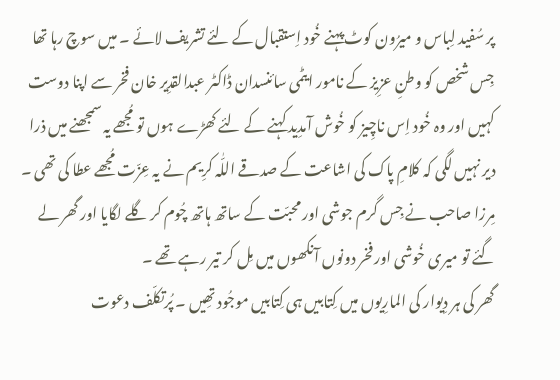پر سُفید لِباس و میرُون کوٹ پہنے خُود اِستقبال کے لئے تشریف لائے ۔ میں سوچ رہا تھا جِس شخص کو وطنِ عزِیز کے نامور ایٹمی سائنسدان ڈاکٹر عبدالقدِیر خان فخر سے اپنا دوست کہیں اور وہ خُود اِس ناچِیز کو خُوش آمدِید کہنے کے لئے کھڑے ہوں تو مُجھے یہ سمجھنے میں ذرا دیر نہیں لگی کہ کلامِ پاک کی اشاعت کے صدقے اللّٰہ کرِیم نے یہ عِزّت مُجھے عطا کی تھی ۔ مِرزا صاحب نے جِس گرم جوشی اور محبّت کے ساتھ ہاتھ چُوم کر گلے لگایا اور گھر لے گئے تو میری خُوشی اور فخر دونوں آنکھوں میں مِل کر تیر رہے تھے ۔
گھر کی ہر دِیوار کی المارِیوں میں کِتابیں ہی کِتابیں موجُود تھِیں ۔ پُرتکلّف دعوت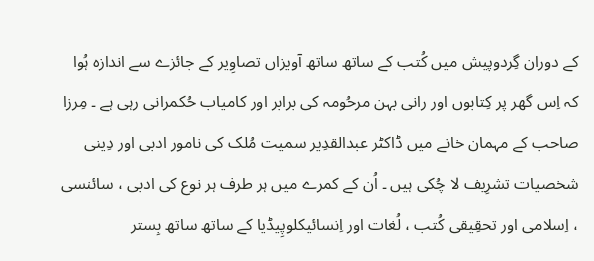کے دوران گِردوپیش میں کُتب کے ساتھ ساتھ آویزاں تصاوِیر کے جائزے سے اندازہ ہُوا کہ اِس گھر پر کِتابوں اور رانی بہن مرحُومہ کی برابر اور کامیاب حُکمرانی رہی ہے ۔ مِرزا صاحب کے مہمان خانے میں ڈاکٹر عبدالقدِیر سمیت مُلک کی نامور ادبی اور دِینی شخصیات تشرِیف لا چُکی ہیں ۔ اُن کے کمرے میں ہر طرف ہر نوع کی ادبی ، سائنسی ، اِسلامی اور تحقِیقی کُتب ، لُغات اور اِنسائیکلوپِیڈیا کے ساتھ ساتھ بِستر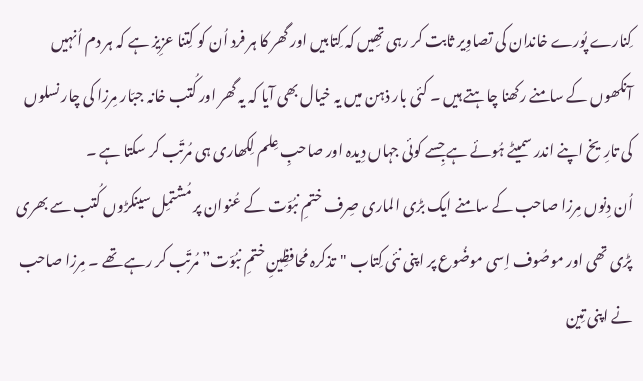کِنارے پُورے خاندان کی تصاوِیر ثابت کر رہی تھِیں کہ کِتابیں اور گھر کا ہر فرد اُن کو کِتنا عزِیز ہے کہ ہر دم اُنہیں آنکھوں کے سامنے رکھنا چاہتے ہیں ۔ کئی بار ذہن میں یہ خیال بھی آیا کہ یہ گھر اور کُتب خانہ جبّار مِرزا کی چار نسلوں کی تارِیخ اپنے اندر سمیٹے ہُوئے ہے جِسے کوئی جہاں دِیدہ اور صاحبِ عِلم لِکھاری ہی مُرتّب کر سکتا ہے ۔
اُن دِنوں مِرزا صاحب کے سامنے ایک بڑی الماری صِرف ختمِ نبُوّت کے عُنوان پر مُشتمِل سینکڑوں کُتب سے بھری پڑی تھی اور موصُوف اِسی موضُوع پر اپنی نئی کِتاب "تذکرہ مُحافظِینِ ختمِ نبُوّت” مُرتّب کر رہے تھے ۔ مِرزا صاحب نے اپنی تِین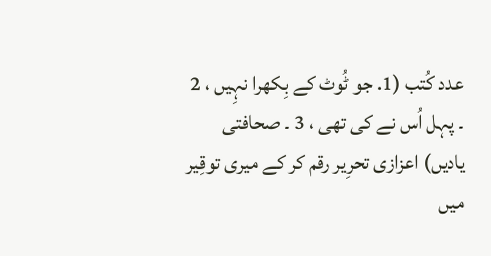عدد کُتب (1. جو ٹُوٹ کے بِکھرا نہِیں ، 2 ۔ پہل اُس نے کی تھی ، 3 ۔ صحافتی یادیں) اعزازی تحرِیر رقم کر کے میری توقِیر میں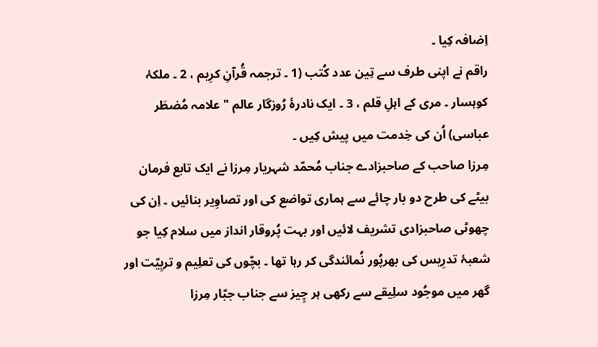اِضافہ کِیا ۔
راقم نے اپنی طرف سے تِین عدد کُتب (1 ۔ ترجمہ قُرآنِ کرِیم ، 2 ۔ ملکۂ کوہسار ۔ مری کے اہلِ قلم ، 3 ۔ ایک نادرۂ رُوزگار عالم "علامہ مُضطَر عباسی) اُن کی خِدمت میں پیش کِیں ۔
مِرزا صاحب کے صاحبزادے جناب مُحمّد شہریار مِرزا نے ایک تابع فرمان بیٹے کی طرح دو بار چائے سے ہماری تواضع کی اور تصاوِیر بنائیں ۔ اِن کی چھوٹی صاحبزادی تشریف لائیں اور بہت پُروقار انداز میں سلام کِیا جو شعبۂ تدرِیس کی بھرپُور نُمائندگی کر رہا تھا ۔ بچّوں کی تعلِیم و تربِیّت اور گھر میں موجُود سلِیقے سے رکھی ہر چِیز سے جناب جبّار مِرزا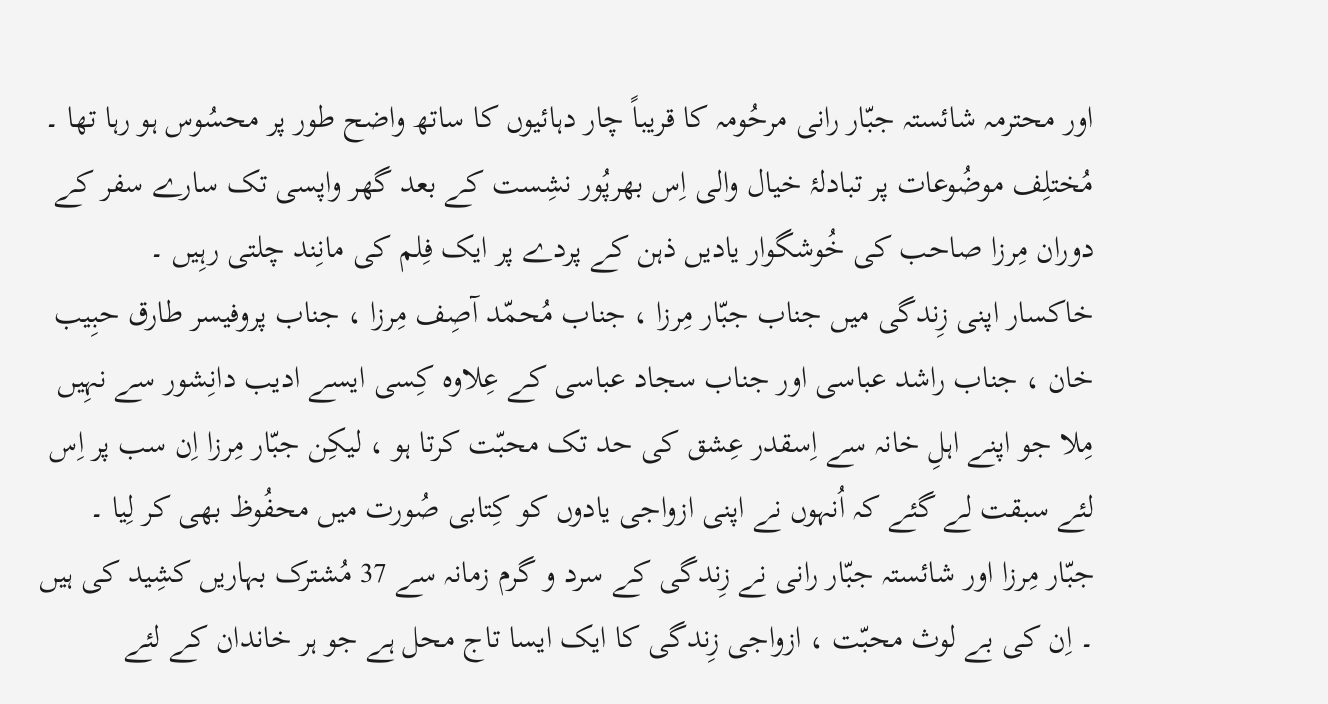اور محترمہ شائستہ جبّار رانی مرحُومہ کا قریباً چار دہائیوں کا ساتھ واضح طور پر محسُوس ہو رہا تھا ۔ مُختلِف موضُوعات پر تبادلۂ خیال والی اِس بھرپُور نشِست کے بعد گھر واپسی تک سارے سفر کے دوران مِرزا صاحب کی خُوشگوار یادیں ذہن کے پردے پر ایک فِلم کی مانِند چلتی رہِیں ۔
خاکسار اپنی زِندگی میں جناب جبّار مِرزا ، جناب مُحمّد آصِف مِرزا ، جناب پروفیسر طارق حبِیب خان ، جناب راشد عباسی اور جناب سجاد عباسی کے عِلاوہ کِسی ایسے ادیب دانِشور سے نہِیں مِلا جو اپنے اہلِ خانہ سے اِسقدر عِشق کی حد تک محبّت کرتا ہو ، لیکِن جبّار مِرزا اِن سب پر اِس لئے سبقت لے گئے کہ اُنہوں نے اپنی ازواجی یادوں کو کِتابی صُورت میں محفُوظ بھی کر لِیا ۔
جبّار مِرزا اور شائستہ جبّار رانی نے زِندگی کے سرد و گرم زمانہ سے 37 مُشترک بہاریں کشِید کی ہیں ۔ اِن کی بے لوث محبّت ، ازواجی زِندگی کا ایک ایسا تاج محل ہے جو ہر خاندان کے لئے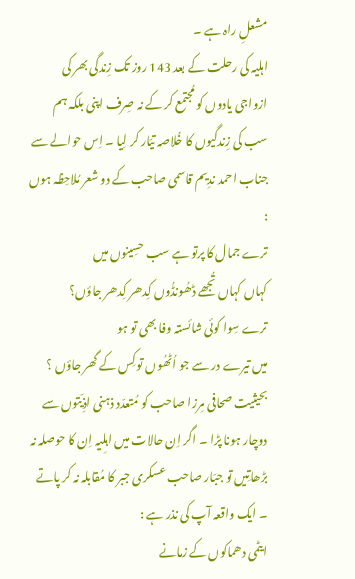مشعلِ راہ ہے ۔
اہلیہ کی رحلت کے بعد 143 روز تک زِندگی بھر کی ازواجی یادوں کو مُجتمع کر کے نہ صِرف اپنی بلکہ ہم سب کی زِندگیوں کا خُلاصہ تیّار کر لِیا ۔ اِس حوالے سے جناب احمد ندِیم قاسمی صاحب کے دو شعر مُلاحِظہ ہوں :
ترے جمال کا پرتو ہے سب حسِینوں میں
کہاں کہاں تُجھے ڈھُونڈُوں کِدھر کِدھر جاؤں؟
ترے سِوا کوئی شائستہ وفا بھی تو ہو
میں تیرے در سے جو اُٹھُوں تو کِس کے گھر جاؤں ؟
بحیثیت صحافی مِرزا صاحب کو مُتعدّد ذہنی اذِیّتوں سے دوچار ہونا پڑا ۔ اگر اِن حالات میں اہلِیہ اِن کا حوصلہ نہ بڑھاتِیں تو جبّار صاحب عسکری جبر کا مُقابلہ نہ کر پاتے ۔ ایک واقعہ آپ کی نذر ہے :
ایٹمی دھماکوں کے زمانے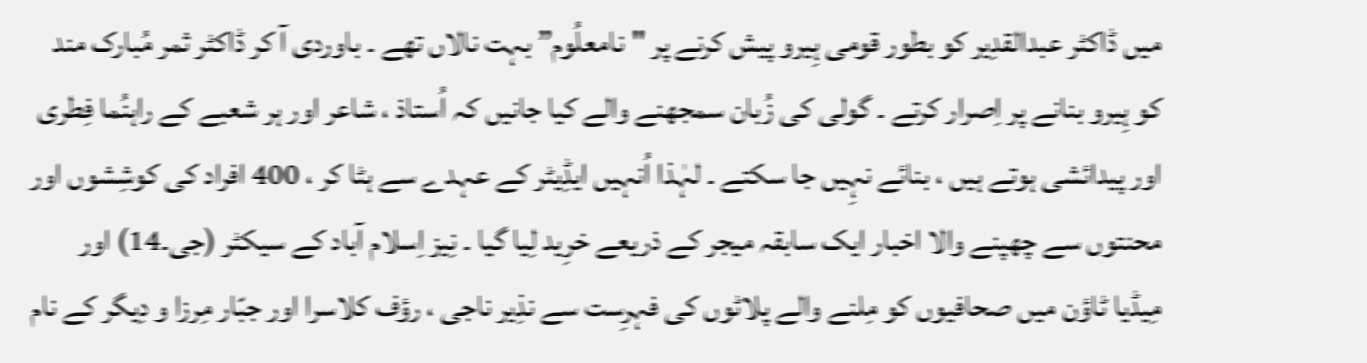میں ڈاکٹر عبدالقدِیر کو بطور قومی ہِیرو پیش کرنے پر "نامعلُوم” بہت نالاں تھے ۔ باوردی آ کر ڈاکٹر ثمر مُبارک مند کو ہِیرو بنانے پر اِصرار کرتے ۔ گولی کی زُبان سمجھنے والے کیا جانیں کہ اُستاذ ، شاعر اور ہر شعبے کے راہنُما فِطری اور پیدائشی ہوتے ہیں ، بنائے نہِیں جا سکتے ۔ لہٰذا اُنہیں ایڈِیٹر کے عہدے سے ہٹا کر ، 400 افراد کی کوشِشوں اور محنتوں سے چھپنے والا اخبار ایک سابقہ میجر کے ذریعے خرِید لِیا گیا ۔ نِیز اِسلام آباد کے سیکٹر (جی۔14) اور مِیڈیا ٹاؤن میں صحافیوں کو مِلنے والے پلاٹوں کی فہرِست سے نذِیر ناجی ، رؤف کلاسرا اور جبّار مِرزا و دِیگر کے نام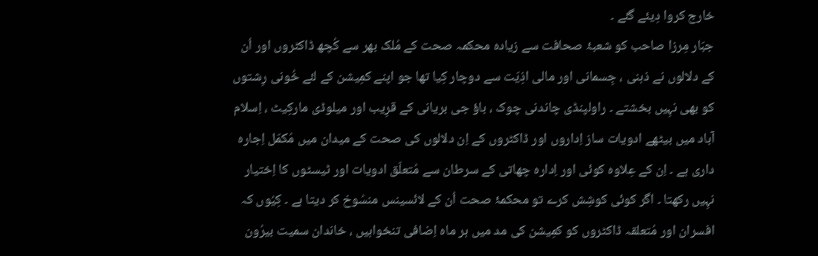خارج کروا دِیئے گئے ۔
جبّار مِرزا صاحب کو شعبۂ صحافت سے زیادہ محکمہ صحت کے مُلک بھر سے کُچھ ڈاکٹروں اور اُن کے دلالوں نے ذہنی ، جِسمانی اور مالی اذِیّت سے دوچار کِیا تھا جو اپنے کمِیشن کے لئے خُونی رِشتوں کو بھی نہِیں بخشتے ۔ راولپنڈی چاندنی چوک ، باؤ جی بریانی کے قرِیب اور میلوڈی مارکِیٹ ، اِسلام آباد میں بیٹھے ادویات ساز اِداروں اور ڈاکٹروں کے اِن دلالوں کی صحت کے میدان میں مُکمّل اِجارہ داری ہے ۔ اِن کے عِلاوہ کوئی اور اِدارہ چھاتی کے سرطان سے مُتعلّق ادویات اور ٹیسٹوں کا اِختیار نہِیں رکھتا ۔ اگر کوئی کوشِش کرے تو محکمۂ صحت اُن کے لائسینس منسُوخ کر دیتا ہے ۔ کِیُوں کہ افسران اور مُتعلقہ ڈاکٹروں کو کمِیشن کی مد میں ہر ماہ اِضافی تنخواہیں ، خاندان سمیت بیرُون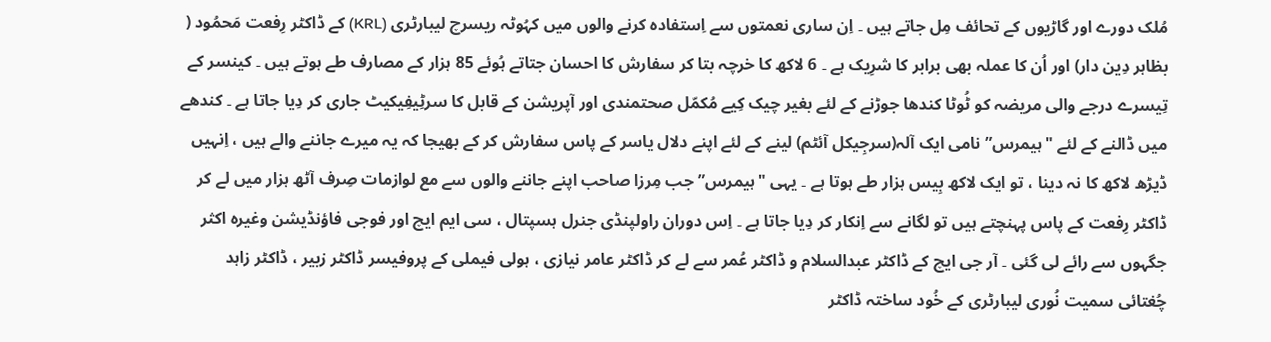مُلک دورے اور گاڑیوں کے تحائف مِل جاتے ہیں ۔ اِن ساری نعمتوں سے اِستفادہ کرنے والوں میں کہُوٹہ ریسرچ لیبارٹری (KRL) کے ڈاکٹر رِفعت مَحمُود ( بظاہر دِین دار) اور اُن کا عملہ بھی برابر کا شرِیک ہے ۔ 6 لاکھ کا خرچہ بتا کر سفارش کا احسان جتاتے ہُوئے 85 ہزار کے مصارف طے ہوتے ہیں ۔ کینسر کے تِیسرے درجے والی مریضہ کو ٹُوٹا کندھا جوڑنے کے لئے بغیر چیک کِیے مُکمّل صحتمندی اور آپریشن کے قابل کا سرٹِیفِیکیٹ جاری کر دِیا جاتا ہے ۔ کندھے میں ڈالنے کے لئے "ہیمرس” نامی ایک آلہ(سرجِیکل آئٹم) لینے کے لئے اپنے دلال یاسر کے پاس سفارش کر کے بھیجا کہ یہ میرے جاننے والے ہیں ، اِنہیں ڈیڑھ لاکھ کا نہ دینا ، تو ایک لاکھ بِیس ہزار طے ہوتا ہے ۔ یہی "ہیمرس” جب مِرزا صاحب اپنے جاننے والوں سے مع لوازمات صِرف آٹھ ہزار میں لے کر ڈاکٹر رِفعت کے پاس پہنچتے ہیں تو لگانے سے اِنکار کر دِیا جاتا ہے ۔ اِس دوران راولپنڈی جنرل ہسپتال ، سی ایم ایچ اور فوجی فاؤنڈیشن وغیرہ اکثر جگہوں سے رائے لی گئی ۔ آر جی ایچ کے ڈاکٹر عبدالسلام و ڈاکٹر عُمر سے لے کر ڈاکٹر عامر نیازی ، ہولی فیملی کے پروفیسر ڈاکٹر زبیر ، ڈاکٹر زاہد چُغتائی سمیت نُوری لیبارٹری کے خُود ساختہ ڈاکٹر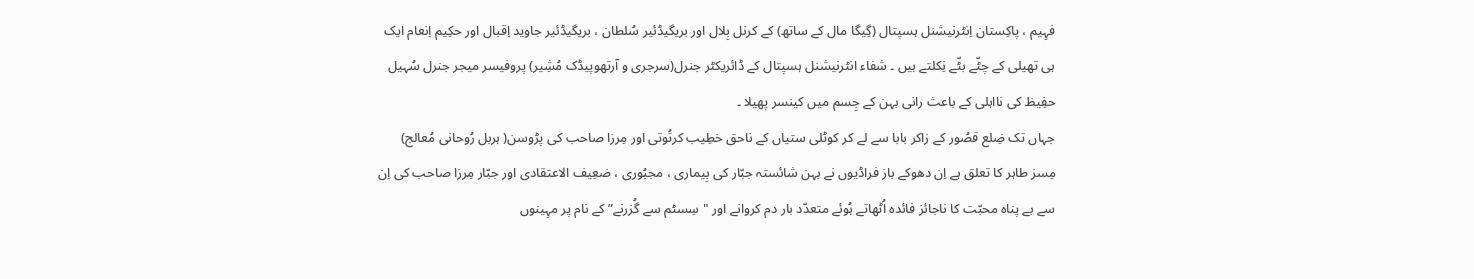فہِیم ، پاکِستان اِنٹرنیشنل ہسپتال (گِیگا مال کے ساتھ) کے کرنل بِلال اور بریگیڈئیر سُلطان ، بریگیڈئیر جاوید اِقبال اور حکِیم اِنعام ایک ہی تھیلی کے چٹّے بٹّے نِکلتے ہیں ۔ شفاء انٹرنیشنل ہسپتال کے ڈائریکٹر جنرل(سرجری و آرتھوپیڈک مُشِیر) پروفیسر میجر جنرل سُہیل حفِیظ کی نااہلی کے باعث رانی بہن کے جِسم میں کینسر پھیلا ۔
جہاں تک ضِلع قصُور کے زاکر بابا سے لے کر کوٹلی ستیاں کے ناحق خطِیب کرتُوتی اور مِرزا صاحب کی پڑوسن( ہربل رُوحانی مُعالج) مِسز طاہر کا تعلق ہے اِن دھوکے باز فراڈیوں نے بہن شائستہ جبّار کی بِیماری ، مجبُوری ، ضعِیف الاعتقادی اور جبّار مِرزا صاحب کی اِن سے بے پناہ محبّت کا ناجائز فائدہ اُٹھاتے ہُوئے متعدّد بار دم کروانے اور "سِسٹم سے گُزرنے” کے نام پر مہِینوں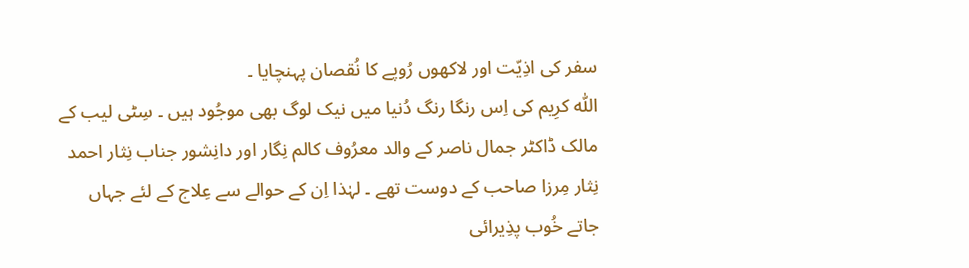سفر کی اذِیّت اور لاکھوں رُوپے کا نُقصان پہنچایا ۔
اللّٰہ کرِیم کی اِس رنگا رنگ دُنیا میں نیک لوگ بھی موجُود ہیں ۔ سِٹی لیب کے مالک ڈاکٹر جمال ناصر کے والد معرُوف کالم نِگار اور دانِشور جناب نِثار احمد نِثار مِرزا صاحب کے دوست تھے ۔ لہٰذا اِن کے حوالے سے عِلاج کے لئے جہاں جاتے خُوب پذِیرائی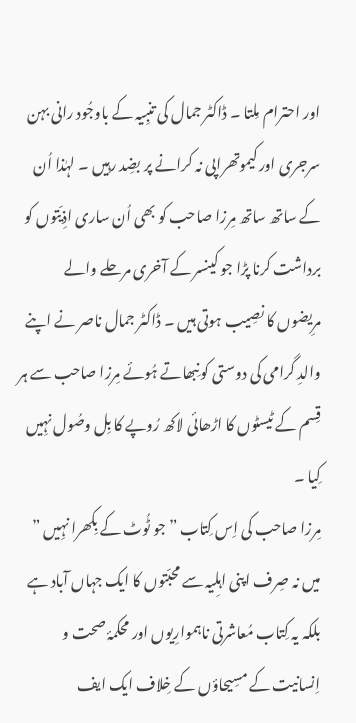اور احترام مِلتا ۔ ڈاکٹر جمال کی تنبِیہ کے باوجُود رانی بہن سرجری اور کیموتھراپی نہ کرانے پر بضِد رہِیں ۔ لہٰذا اُن کے ساتھ ساتھ مِرزا صاحب کو بھی اُن ساری اذِیّتوں کو برداشت کرنا پڑا جو کینسر کے آخری مرحلے والے مرِیضوں کا نصِیب ہوتی ہیں ۔ ڈاکٹر جمال ناصر نے اپنے والدِ گرامی کی دوستی کو نِبھاتے ہُوئے مِرزا صاحب سے ہر قِسم کے ٹیسٹوں کا اڑھائی لاکھ رُوپے کا بِل وصُول نہِیں کِیا ۔
مِرزا صاحب کی اِس کِتاب ” جو ٹُوٹ کے بِکھرا نہِیں ” میں نہ صِرف اپنی اہلِیہ سے محبّتوں کا ایک جہاں آباد ہے بلکہ یہ کِتاب مُعاشرتی ناہموارِیوں اور محکمۂ صحت و اِنسانیت کے مسِیحاؤں کے خِلاف ایک ایف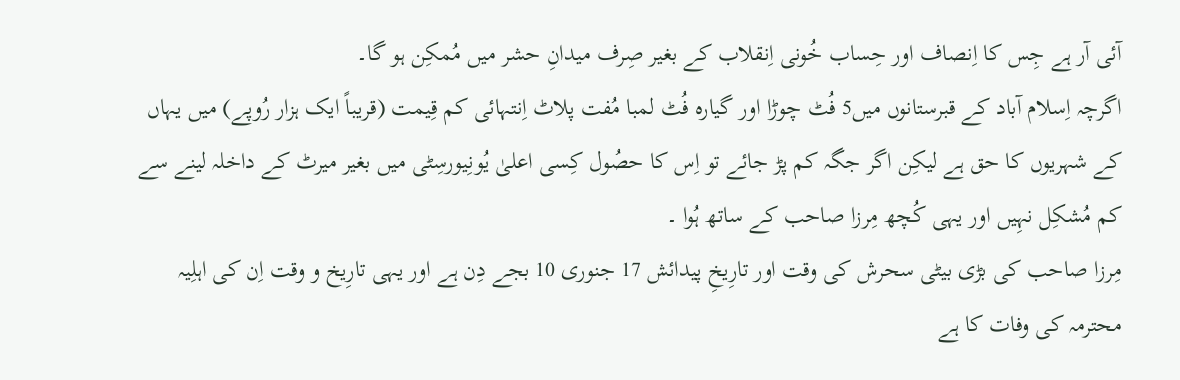آئی آر ہے جِس کا اِنصاف اور حِساب خُونی اِنقلاب کے بغیر صِرف میدانِ حشر میں مُمکِن ہو گا۔
اگرچہ اِسلام آباد کے قبرستانوں میں5 فُٹ چوڑا اور گیارہ فُٹ لمبا مُفت پلاٹ اِنتہائی کم قِیمت (قریباً ایک ہزار رُوپے) میں یہاں کے شہریوں کا حق ہے لیکِن اگر جگہ کم پڑ جائے تو اِس کا حصُول کِسی اعلیٰ یُونِیورسِٹی میں بغیر میرٹ کے داخلہ لینے سے کم مُشکِل نہِیں اور یہی کُچھ مِرزا صاحب کے ساتھ ہُوا ۔
مِرزا صاحب کی بڑی بیٹی سحرش کی وقت اور تارِیخِ پیدائش 17 جنوری 10 بجے دِن ہے اور یہی تارِیخ و وقت اِن کی اہلِیہ محترمہ کی وفات کا ہے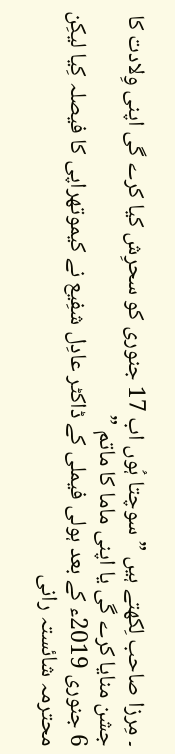۔ مِرزا صاحب لِکھتے ہیں ” سوچتا ہُوں اب 17 جنوری کو سحرِش کیا کرے گی اپنی وِلادت کا جشن منایا کرے گی یا اپنی ماما کا ماتم ”
6 جنوری 2019ء کے بعد ہولی فیملی کے ڈاکٹر عادِل شفِیع نے کیموتھراپی کا فیصلہ کِیا لیکِن محترمہ شائستہ رانی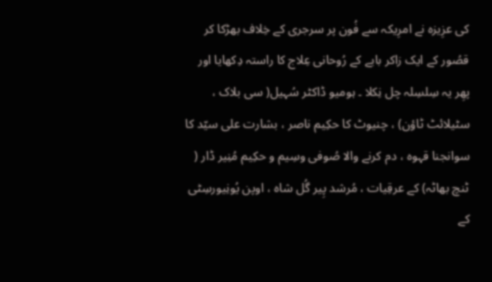کی عزِیزہ نے امرِیکہ سے فُون پر سرجری کے خِلاف بھڑکا کر قصُور کے ایک زاکر بابے کے رُوحانی عِلاج کا راستہ دِکھایا اور پھِر یہ سِلسِلہ چل نِکلا ۔ ہومیو ڈاکٹر سُہیل( سی بلاک ، سٹیلائٹ ٹاؤن) ، چنیوٹ کا حکِیم ناصر ، بشارت علی سیّد کا سوانجنا قہوہ ، دم کرنے والا صُوفی وسِیم و حکِیم مُنِیر ڈار ( ٹنچ بھاٹہ) کے عرقِیات ، مُرشد پِیر گُل شاہ ، اوپن یُونِیورسِٹی کے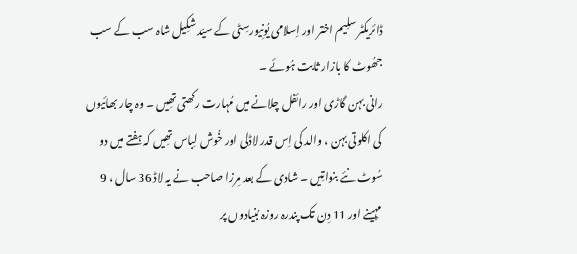ڈائریکٹر سلِیم اختر اور اِسلامی یُونِیورسِٹی کے سیّد شکِیل شاہ سب کے سب جھُوٹ کا بازار ثابت ہُوئے ۔
رانی بہن گاڑی اور رائفل چلانے میں مُہارت رکھتی تھِیں ۔ وہ چار بھائیوں کی اکلوتی بہن ، والد کی اِس قدر لاڈلی اور خُوش لِباس تھِیں کہ ہفتے میں دو سُوٹ نئے بنواتِیں ۔ شادی کے بعد مِرزا صاحب نے یہ لاڈ 36 سال ، 9 مہِینے اور 11 دِن تک پندرہ روزہ بُنیادوں پر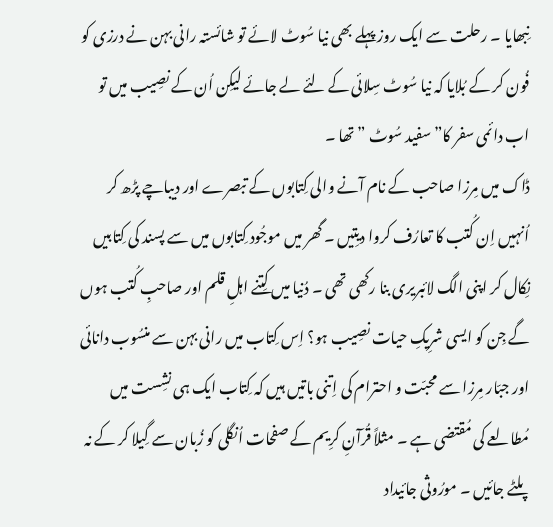نِبھایا ۔ رحلت سے ایک روز پہلے بھی نیا سُوٹ لائے تو شائستہ رانی بہن نے درزی کو فُون کر کے بُلایا کہ نیا سُوٹ سِلائی کے لئے لے جائے لیکِن اُن کے نصِیب میں تو اب دائمی سفر کا” سفید سُوٹ ” تھا ۔
ڈاک میں مِرزا صاحب کے نام آنے والی کِتابوں کے تبصرے اور دیباچے پڑھ کر اُنہیں اِن کُتب کا تعارُف کروا دیتِیں ۔ گھر میں موجُود کِتابوں میں سے پسند کی کِتابیں نِکال کر اپنی الگ لائبریری بنا رکھی تھی ۔ دُنیا میں کِتنے اہلِ قلم اور صاحبِ کُتب ہوں گے جِن کو ایسی شرِیکِ حیات نصِیب ہو؟ اِس کِتاب میں رانی بہن سے منسُوب دانائی اور جبّار مِرزا سے محبّت و احترام کی اِتنی باتیں ہیں کہ کِتاب ایک ہی نشِست میں مُطالعے کی مُقتضی ہے ۔ مثلاً قُرآنِ کرِیم کے صفحات اُنگلی کو زُبان سے گِیلا کر کے نہ پلٹے جائیں ۔ مورُوثی جائیداد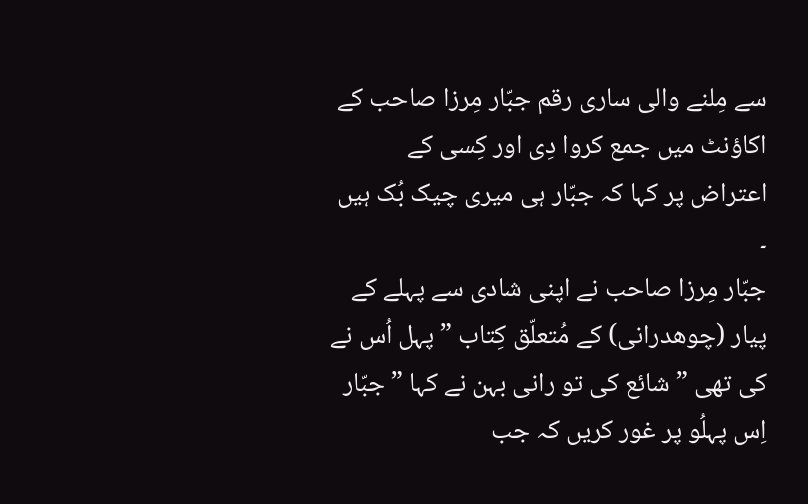سے مِلنے والی ساری رقم جبّار مِرزا صاحب کے اکاؤنٹ میں جمع کروا دِی اور کِسی کے اعتراض پر کہا کہ جبّار ہی میری چیک بُک ہیں ۔
جبّار مِرزا صاحب نے اپنی شادی سے پہلے کے پیار (چوھدرانی) کے مُتعلّق کِتاب ” پہل اُس نے کی تھی ” شائع کی تو رانی بہن نے کہا ” جبّار اِس پہلُو پر غور کریں کہ جب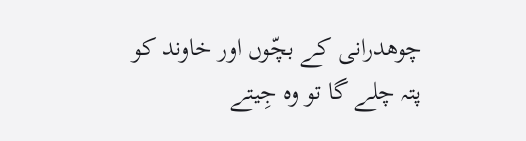چوھدرانی کے بچّوں اور خاوند کو پتہ چلے گا تو وہ جِیتے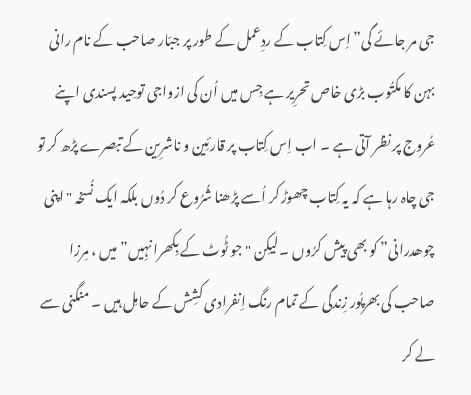جی مر جائے گی” اِس کِتاب کے ردِعمل کے طور پر جبّار صاحب کے نام رانی بہن کا مکتُوب بڑی خاص تحرِیر ہے جِس میں اُن کی ازواجی توحِید پسندی اپنے عُروج پر نظر آتی ہے ۔ اب اِس کِتاب پر قارئِین و ناشرِین کے تبصرے پڑھ کر تو جی چاہ رہا ہے کہ یہ کِتاب چھوڑ کر اُسے پڑھنا شُرُوع کر دُوں بلکہ ایک نُسخہ "اپنی چوھدرانی” کو بھی پیش کرُوں ۔ لیکِن "جو ٹُوٹ کے بِکھرا نہِیں” میں ، مِرزا صاحب کی بھرپُور زِندگی کے تمام رنگ اِنفرادی کشِش کے حامِل ہیں ۔ منگنی سے لے کر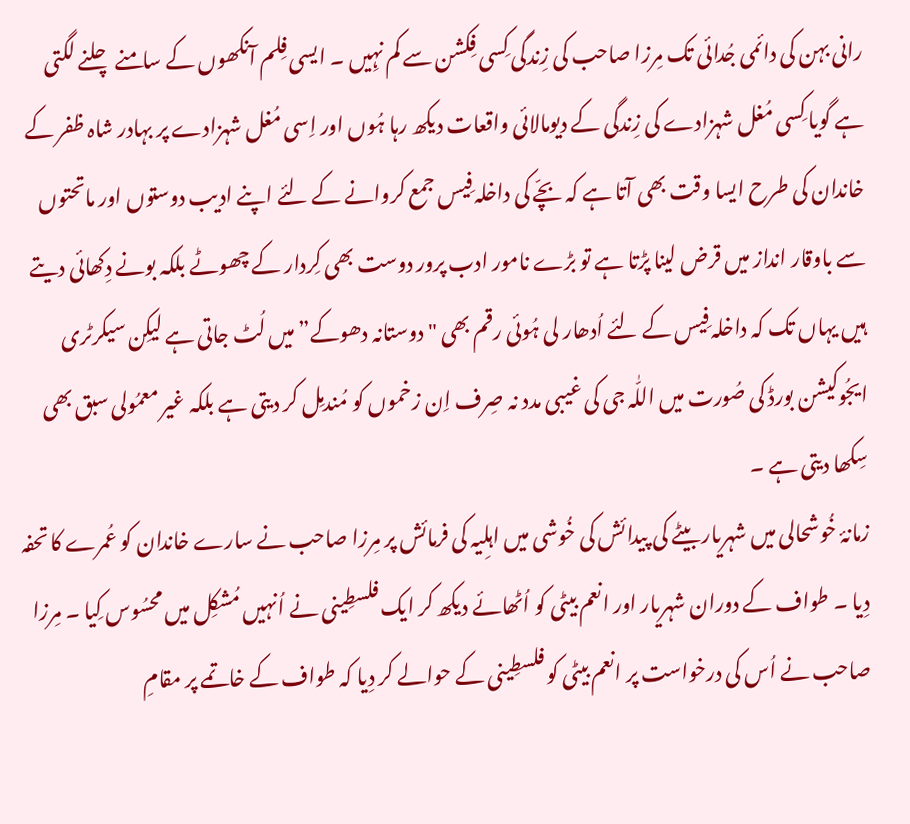رانی بہن کی دائمی جُدائی تک مِرزا صاحب کی زِندگی کِسی فِکشن سے کم نہِیں ۔ ایسی فِلم آنکھوں کے سامنے چلنے لگتی ہے گویا کِسی مُغل شہزادے کی زِندگی کے دیومالائی واقعات دیکھ رہا ہُوں اور اِسی مُغل شہزادے پر بہادر شاہ ظفر کے خاندان کی طرح ایسا وقت بھی آتا ہے کہ بچّے کی داخلہ فِیس جمع کروانے کے لئے اپنے ادیب دوستوں اور ماتحتوں سے باوقار انداز میں قرض لینا پڑتا ہے تو بڑے نامور ادب پرور دوست بھی کِردار کے چھوٹے بلکہ بونے دِکھائی دیتے ہیں یہاں تک کہ داخلہ فِیس کے لئے اُدھار لی ہُوئی رقم بھی "دوستانہ دھوکے” میں لُٹ جاتی ہے لیکِن سیکرٹری ایجُوکیشن بورڈ کی صُورت میں اللّٰہ جی کی غیبی مدد نہ صِرف اِن زخموں کو مُندمِل کر دیتی ہے بلکہ غیر معمُولی سبق بھی سِکھا دیتی ہے ۔
زمانۂ خُوشحالی میں شہریار بیٹے کی پیدائش کی خُوشی میں اہلِیہ کی فرمائش پر مِرزا صاحب نے سارے خاندان کو عُمرے کا تحفہ دِیا ۔ طواف کے دوران شہریار اور انعم بیٹی کو اُٹھائے دیکھ کر ایک فلسطِینی نے اُنہیں مُشکِل میں محسُوس کِیا ۔ مِرزا صاحب نے اُس کی درخواست پر انعم بیٹی کو فلسطِینی کے حوالے کر دِیا کہ طواف کے خاتمے پر مقامِ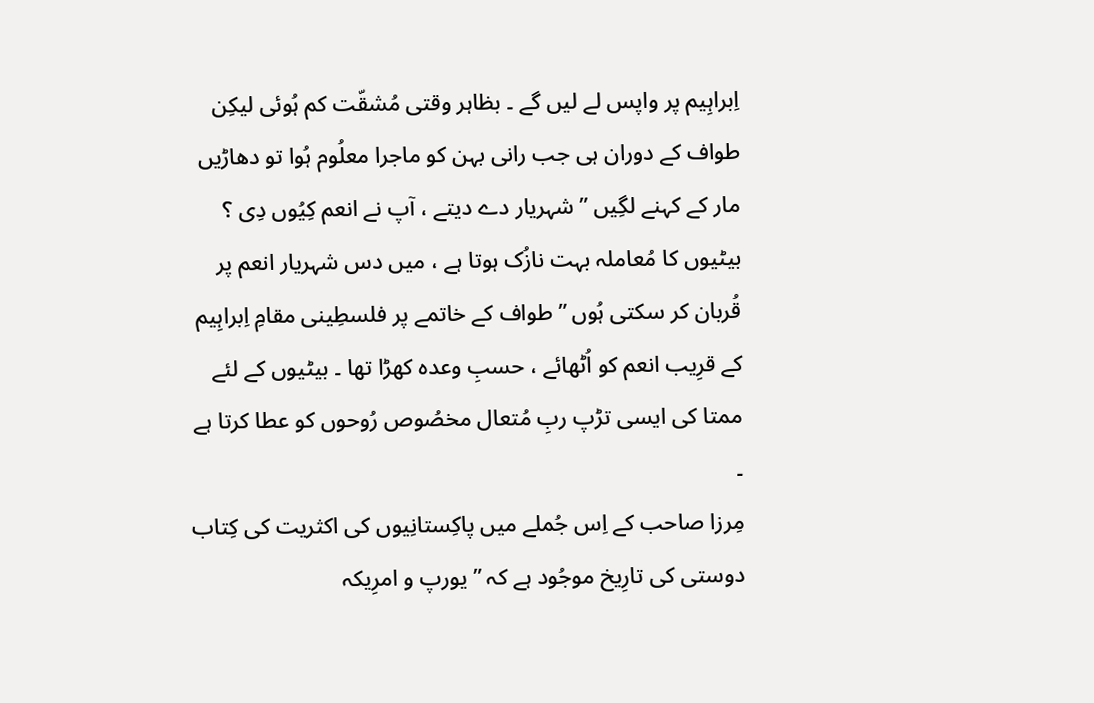اِبراہِیم پر واپس لے لیں گے ۔ بظاہر وقتی مُشقّت کم ہُوئی لیکِن طواف کے دوران ہی جب رانی بہن کو ماجرا معلُوم ہُوا تو دھاڑیں مار کے کہنے لگِیں ” شہریار دے دیتے ، آپ نے انعم کِیُوں دِی ؟ بیٹیوں کا مُعاملہ بہت نازُک ہوتا ہے ، میں دس شہریار انعم پر قُربان کر سکتی ہُوں ” طواف کے خاتمے پر فلسطِینی مقامِ اِبراہِیم کے قرِیب انعم کو اُٹھائے ، حسبِ وعدہ کھڑا تھا ۔ بیٹیوں کے لئے ممتا کی ایسی تڑپ ربِ مُتعال مخصُوص رُوحوں کو عطا کرتا ہے ۔
مِرزا صاحب کے اِس جُملے میں پاکِستانِیوں کی اکثریت کی کِتاب دوستی کی تارِیخ موجُود ہے کہ ” یورپ و امرِیکہ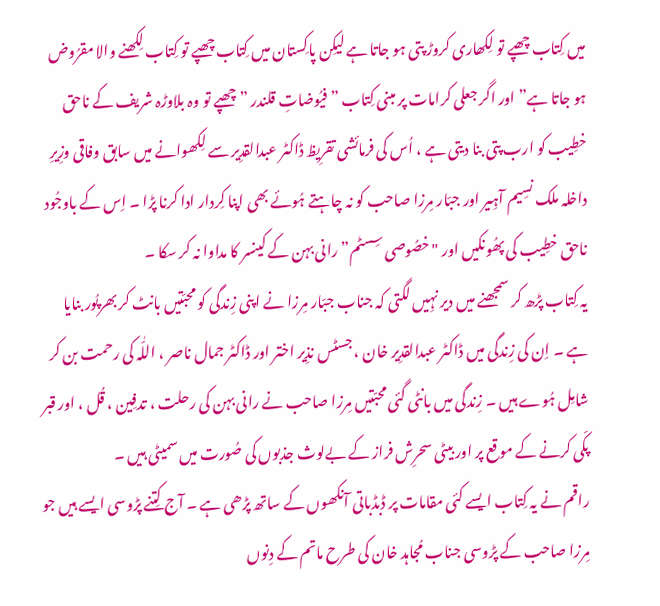میں کِتاب چھپے تو لِکھاری کروڑ پتی ہو جاتا ہے لیکِن پاکِستان میں کِتاب چھپے تو کِتاب لِکھنے والا مقرُوض ہو جاتا ہے” اور اگر جعلی کرامات پر مبنی کِتاب ” فیُوضاتِ قلندر ” چھپے تو وہ بلاوڑہ شریف کے ناحق خطِیب کو ارب پتی بنا دیتی ہے ، اُس کی فرمائشی تقرِیظ ڈاکٹر عبدالقدِیر سے لِکھوانے میں سابق وفاقی وزِیرِ داخلہ ملک نسِیم آہِیر اور جبّار مِرزا صاحب کو نہ چاہتے ہُوئے بھی اپنا کِردار ادا کرنا پڑا ۔ اِس کے باوجُود ناحق خطِیب کی پھُونکیں اور "خصُوصی سِسٹم” رانی بہن کے کینسر کا مداوا نہ کر سکا ۔
یہ کِتاب پڑھ کر سمجھنے میں دیر نہِیں لگتی کہ جناب جبّار مِرزا نے اپنی زِندگی کو محبّتیں بانٹ کر بھرپُور بنایا ہے ۔ اِن کی زِندگی میں ڈاکٹر عبدالقدِیر خان ، جسٹس نذِیر اختر اور ڈاکٹر جمال ناصر ، اللّٰہ کی رحمت بن کر شامِل ہُوے ہیں ۔ زِندگی میں بانٹی گئی محبّتیں مِرزا صاحب نے رانی بہن کی رحلت ، تدفِین ، قُل ، اور قبر پکّی کرنے کے موقع پر اور بیٹی سحرِش فراز کے بےلوث جذبوں کی صُورت میں سمیٹی ہیں ۔
راقم نے یہ کِتاب ایسے کئی مقامات پر ڈبڈباتی آنکھوں کے ساتھ پڑھی ہے ۔ آج کِتنے پڑوسی ایسے ہیں جو مِرزا صاحب کے پڑوسی جناب مُجاہد خان کی طرح ماتم کے دِنوں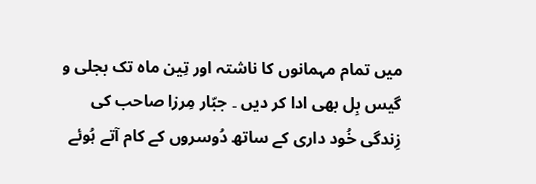میں تمام مہمانوں کا ناشتہ اور تِین ماہ تک بجلی و گیس بِل بھی ادا کر دیں ۔ جبّار مِرزا صاحب کی زِندگی خُود داری کے ساتھ دُوسروں کے کام آتے ہُوئے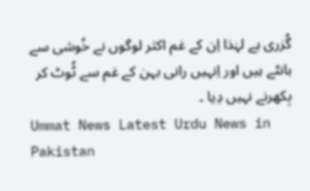گُزری ہے لہٰذا اِن کے غم اکثر لوگوں نے خُوشی سے بانٹے ہیں اور اِنہیں رانی بہن کے غم سے ٹُوٹ کر بِکھرنے نہیں دِیا ۔
Ummat News Latest Urdu News in Pakistan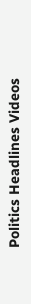Politics Headlines Videos